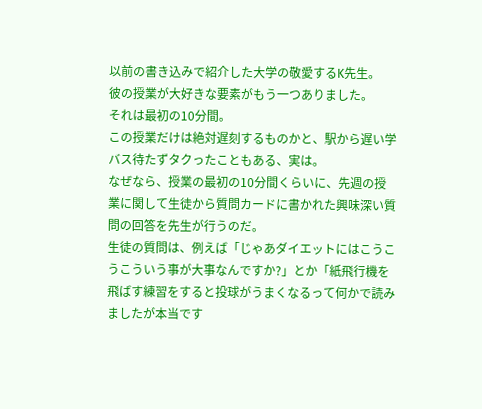以前の書き込みで紹介した大学の敬愛するK先生。
彼の授業が大好きな要素がもう一つありました。
それは最初の10分間。
この授業だけは絶対遅刻するものかと、駅から遅い学バス待たずタクったこともある、実は。
なぜなら、授業の最初の10分間くらいに、先週の授業に関して生徒から質問カードに書かれた興味深い質問の回答を先生が行うのだ。
生徒の質問は、例えば「じゃあダイエットにはこうこうこういう事が大事なんですか?」とか「紙飛行機を飛ばす練習をすると投球がうまくなるって何かで読みましたが本当です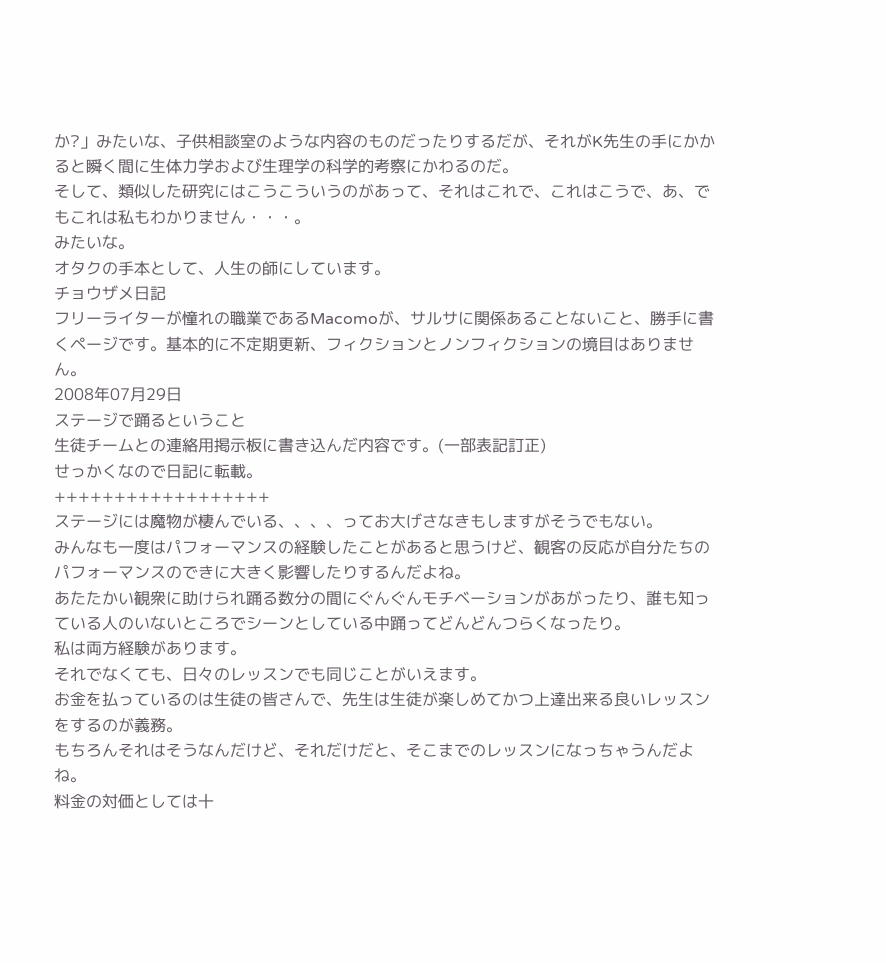か?」みたいな、子供相談室のような内容のものだったりするだが、それがK先生の手にかかると瞬く間に生体力学および生理学の科学的考察にかわるのだ。
そして、類似した研究にはこうこういうのがあって、それはこれで、これはこうで、あ、でもこれは私もわかりません・・・。
みたいな。
オタクの手本として、人生の師にしています。
チョウザメ日記
フリーライターが憧れの職業であるMacomoが、サルサに関係あることないこと、勝手に書くページです。基本的に不定期更新、フィクションとノンフィクションの境目はありません。
2008年07月29日
ステージで踊るということ
生徒チームとの連絡用掲示板に書き込んだ内容です。(一部表記訂正)
せっかくなので日記に転載。
++++++++++++++++++
ステージには魔物が棲んでいる、、、、ってお大げさなきもしますがそうでもない。
みんなも一度はパフォーマンスの経験したことがあると思うけど、観客の反応が自分たちのパフォーマンスのできに大きく影響したりするんだよね。
あたたかい観衆に助けられ踊る数分の間にぐんぐんモチベーションがあがったり、誰も知っている人のいないところでシーンとしている中踊ってどんどんつらくなったり。
私は両方経験があります。
それでなくても、日々のレッスンでも同じことがいえます。
お金を払っているのは生徒の皆さんで、先生は生徒が楽しめてかつ上達出来る良いレッスンをするのが義務。
もちろんそれはそうなんだけど、それだけだと、そこまでのレッスンになっちゃうんだよね。
料金の対価としては十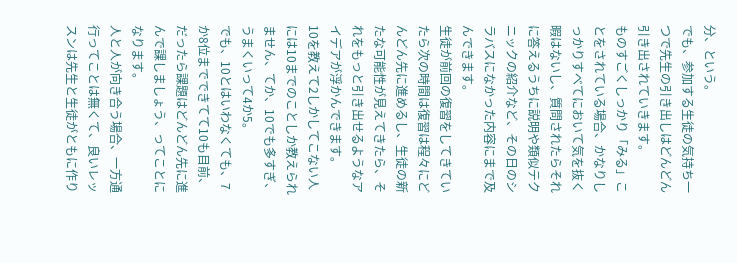分、という。
でも、参加する生徒の気持ち一つで先生の引き出しはどんどん引き出されていきます。
ものすごくしっかり「みる」ことをされている場合、かなりしっかりすべてにおいて気を抜く暇はないし、質問されたらそれに答えるうちに説明や類似テクニックの紹介など、その日のシラバスになかった内容にまで及んできます。
生徒が前回の復習をしてきていたら次の時間は復習は程々にどんどん先に進めるし、生徒の新たな可能性が見えてきたら、それをもっと引き出せるようなアイデアが浮かんできます。
10を教えて2しかしてこない人には10までのことしか教えられません、てか、10でも多すぎ、うまくいって4か5。
でも、10とはいわなくても、7か8位までできてて10も目前、だったら課題はどんどん先に進んで課しましょう、ってことになります。
人と人が向き合う場合、一方通行ってことは無くて、良いレッスンは先生と生徒がともに作り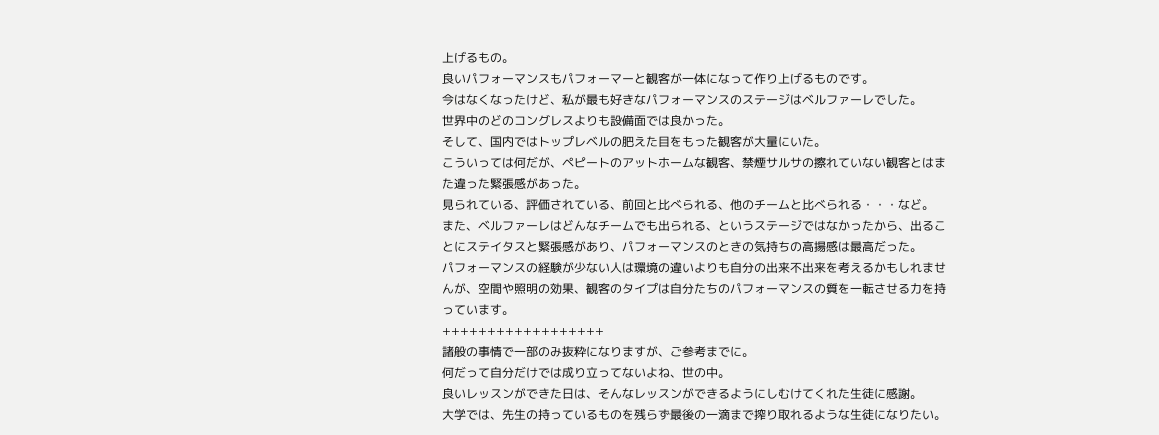上げるもの。
良いパフォーマンスもパフォーマーと観客が一体になって作り上げるものです。
今はなくなったけど、私が最も好きなパフォーマンスのステージはベルファーレでした。
世界中のどのコングレスよりも設備面では良かった。
そして、国内ではトップレベルの肥えた目をもった観客が大量にいた。
こういっては何だが、ペピートのアットホームな観客、禁煙サルサの擦れていない観客とはまた違った緊張感があった。
見られている、評価されている、前回と比べられる、他のチームと比べられる・・・など。
また、ベルファーレはどんなチームでも出られる、というステージではなかったから、出ることにステイタスと緊張感があり、パフォーマンスのときの気持ちの高揚感は最高だった。
パフォーマンスの経験が少ない人は環境の違いよりも自分の出来不出来を考えるかもしれませんが、空間や照明の効果、観客のタイプは自分たちのパフォーマンスの質を一転させる力を持っています。
++++++++++++++++++
諸般の事情で一部のみ抜粋になりますが、ご参考までに。
何だって自分だけでは成り立ってないよね、世の中。
良いレッスンができた日は、そんなレッスンができるようにしむけてくれた生徒に感謝。
大学では、先生の持っているものを残らず最後の一滴まで搾り取れるような生徒になりたい。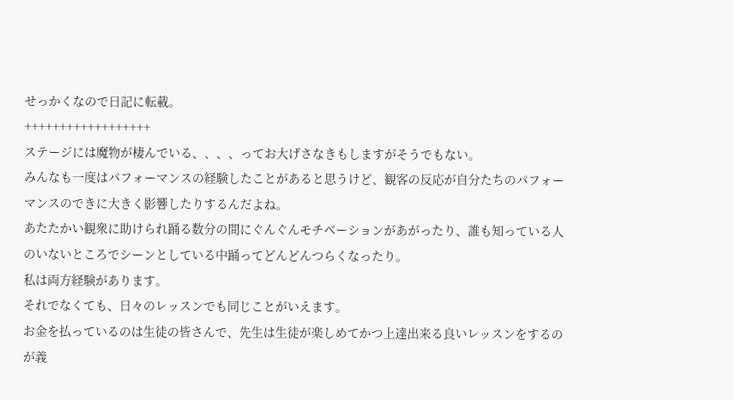せっかくなので日記に転載。
++++++++++++++++++
ステージには魔物が棲んでいる、、、、ってお大げさなきもしますがそうでもない。
みんなも一度はパフォーマンスの経験したことがあると思うけど、観客の反応が自分たちのパフォーマンスのできに大きく影響したりするんだよね。
あたたかい観衆に助けられ踊る数分の間にぐんぐんモチベーションがあがったり、誰も知っている人のいないところでシーンとしている中踊ってどんどんつらくなったり。
私は両方経験があります。
それでなくても、日々のレッスンでも同じことがいえます。
お金を払っているのは生徒の皆さんで、先生は生徒が楽しめてかつ上達出来る良いレッスンをするのが義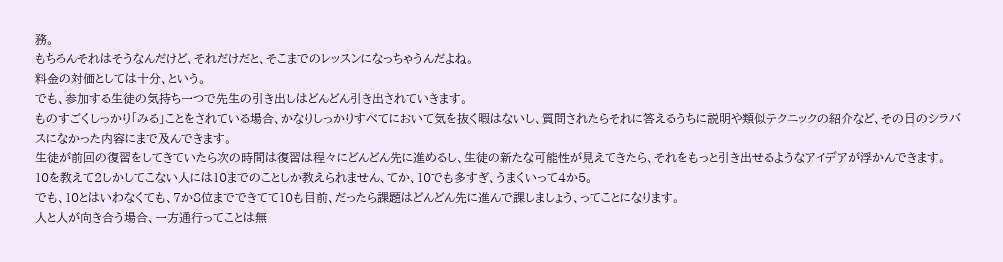務。
もちろんそれはそうなんだけど、それだけだと、そこまでのレッスンになっちゃうんだよね。
料金の対価としては十分、という。
でも、参加する生徒の気持ち一つで先生の引き出しはどんどん引き出されていきます。
ものすごくしっかり「みる」ことをされている場合、かなりしっかりすべてにおいて気を抜く暇はないし、質問されたらそれに答えるうちに説明や類似テクニックの紹介など、その日のシラバスになかった内容にまで及んできます。
生徒が前回の復習をしてきていたら次の時間は復習は程々にどんどん先に進めるし、生徒の新たな可能性が見えてきたら、それをもっと引き出せるようなアイデアが浮かんできます。
10を教えて2しかしてこない人には10までのことしか教えられません、てか、10でも多すぎ、うまくいって4か5。
でも、10とはいわなくても、7か8位までできてて10も目前、だったら課題はどんどん先に進んで課しましょう、ってことになります。
人と人が向き合う場合、一方通行ってことは無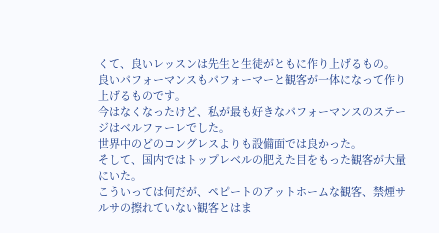くて、良いレッスンは先生と生徒がともに作り上げるもの。
良いパフォーマンスもパフォーマーと観客が一体になって作り上げるものです。
今はなくなったけど、私が最も好きなパフォーマンスのステージはベルファーレでした。
世界中のどのコングレスよりも設備面では良かった。
そして、国内ではトップレベルの肥えた目をもった観客が大量にいた。
こういっては何だが、ペピートのアットホームな観客、禁煙サルサの擦れていない観客とはま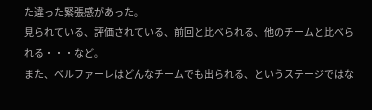た違った緊張感があった。
見られている、評価されている、前回と比べられる、他のチームと比べられる・・・など。
また、ベルファーレはどんなチームでも出られる、というステージではな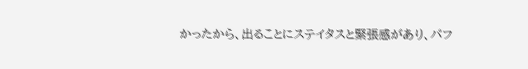かったから、出ることにステイタスと緊張感があり、パフ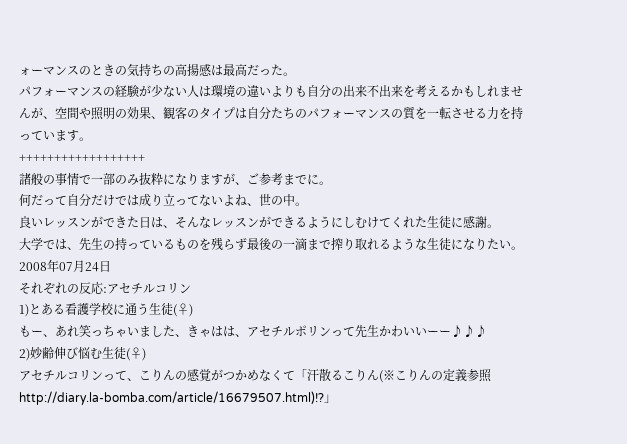ォーマンスのときの気持ちの高揚感は最高だった。
パフォーマンスの経験が少ない人は環境の違いよりも自分の出来不出来を考えるかもしれませんが、空間や照明の効果、観客のタイプは自分たちのパフォーマンスの質を一転させる力を持っています。
++++++++++++++++++
諸般の事情で一部のみ抜粋になりますが、ご参考までに。
何だって自分だけでは成り立ってないよね、世の中。
良いレッスンができた日は、そんなレッスンができるようにしむけてくれた生徒に感謝。
大学では、先生の持っているものを残らず最後の一滴まで搾り取れるような生徒になりたい。
2008年07月24日
それぞれの反応:アセチルコリン
1)とある看護学校に通う生徒(♀)
もー、あれ笑っちゃいました、きゃはは、アセチルポリンって先生かわいいーー♪♪♪
2)妙齢伸び悩む生徒(♀)
アセチルコリンって、こりんの感覚がつかめなくて「汗散るこりん(※こりんの定義参照 http://diary.la-bomba.com/article/16679507.html)!?」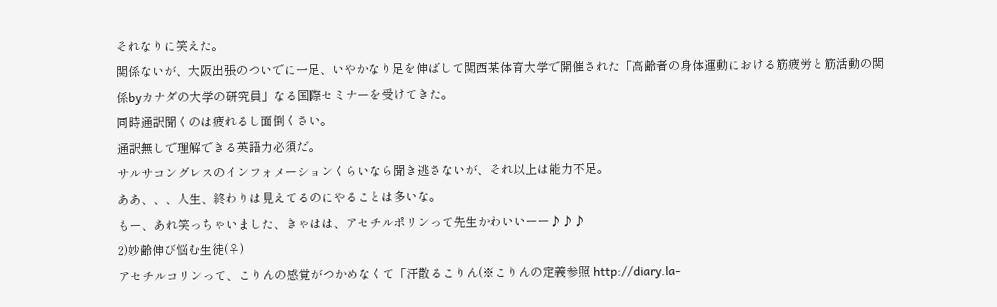それなりに笑えた。
関係ないが、大阪出張のついでに一足、いやかなり足を伸ばして関西某体育大学で開催された「高齢者の身体運動における筋疲労と筋活動の関係byカナダの大学の研究員」なる国際セミナーを受けてきた。
同時通訳聞くのは疲れるし面倒くさい。
通訳無しで理解できる英語力必須だ。
サルサコングレスのインフォメーションくらいなら聞き逃さないが、それ以上は能力不足。
ああ、、、人生、終わりは見えてるのにやることは多いな。
もー、あれ笑っちゃいました、きゃはは、アセチルポリンって先生かわいいーー♪♪♪
2)妙齢伸び悩む生徒(♀)
アセチルコリンって、こりんの感覚がつかめなくて「汗散るこりん(※こりんの定義参照 http://diary.la-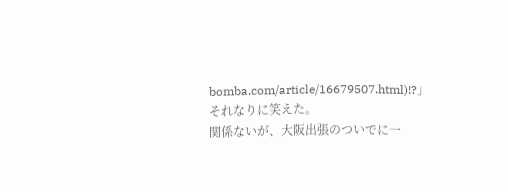bomba.com/article/16679507.html)!?」
それなりに笑えた。
関係ないが、大阪出張のついでに一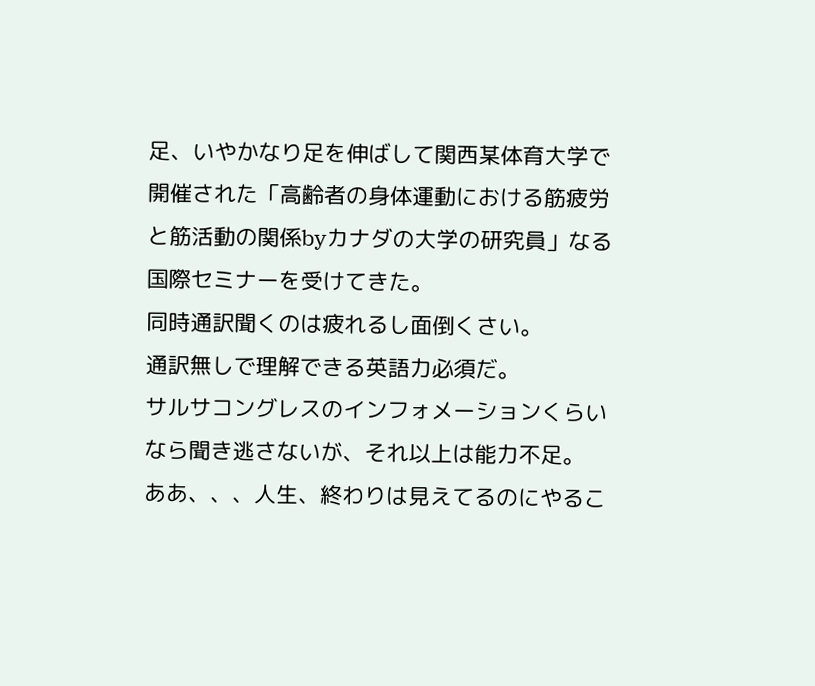足、いやかなり足を伸ばして関西某体育大学で開催された「高齢者の身体運動における筋疲労と筋活動の関係byカナダの大学の研究員」なる国際セミナーを受けてきた。
同時通訳聞くのは疲れるし面倒くさい。
通訳無しで理解できる英語力必須だ。
サルサコングレスのインフォメーションくらいなら聞き逃さないが、それ以上は能力不足。
ああ、、、人生、終わりは見えてるのにやるこ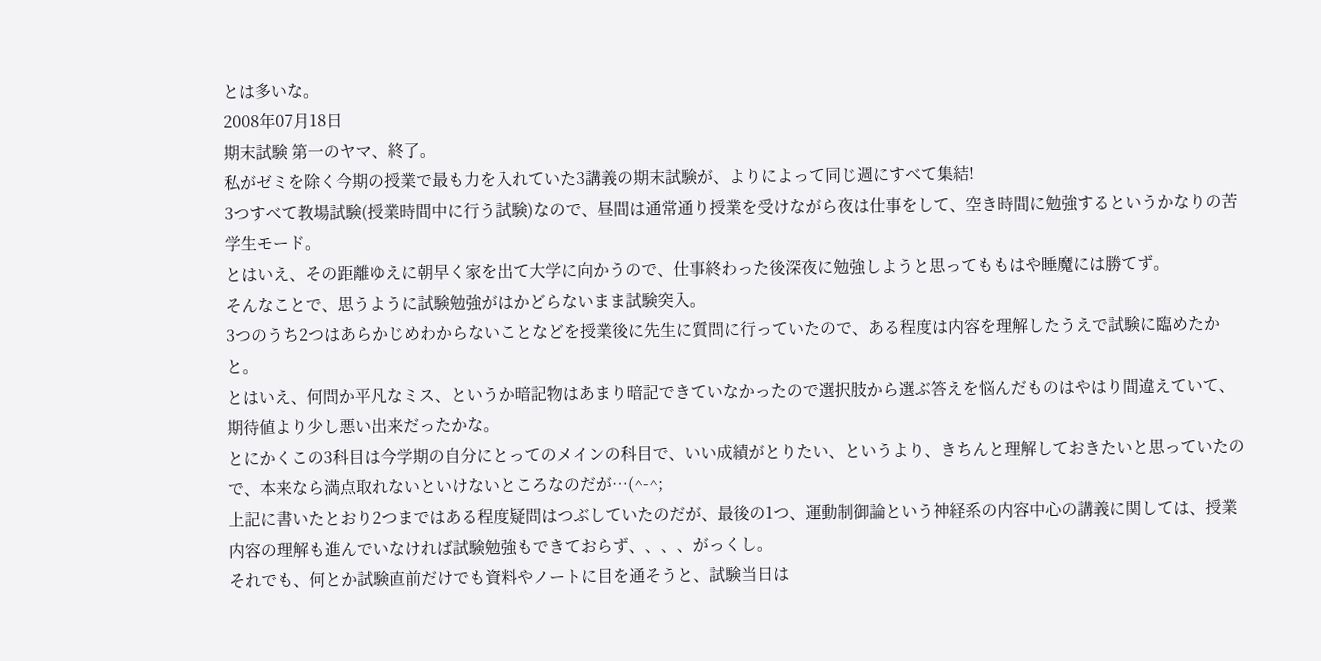とは多いな。
2008年07月18日
期末試験 第一のヤマ、終了。
私がゼミを除く今期の授業で最も力を入れていた3講義の期末試験が、よりによって同じ週にすべて集結!
3つすべて教場試験(授業時間中に行う試験)なので、昼間は通常通り授業を受けながら夜は仕事をして、空き時間に勉強するというかなりの苦学生モード。
とはいえ、その距離ゆえに朝早く家を出て大学に向かうので、仕事終わった後深夜に勉強しようと思ってももはや睡魔には勝てず。
そんなことで、思うように試験勉強がはかどらないまま試験突入。
3つのうち2つはあらかじめわからないことなどを授業後に先生に質問に行っていたので、ある程度は内容を理解したうえで試験に臨めたかと。
とはいえ、何問か平凡なミス、というか暗記物はあまり暗記できていなかったので選択肢から選ぶ答えを悩んだものはやはり間違えていて、期待値より少し悪い出来だったかな。
とにかくこの3科目は今学期の自分にとってのメインの科目で、いい成績がとりたい、というより、きちんと理解しておきたいと思っていたので、本来なら満点取れないといけないところなのだが…(^-^;
上記に書いたとおり2つまではある程度疑問はつぶしていたのだが、最後の1つ、運動制御論という神経系の内容中心の講義に関しては、授業内容の理解も進んでいなければ試験勉強もできておらず、、、、がっくし。
それでも、何とか試験直前だけでも資料やノートに目を通そうと、試験当日は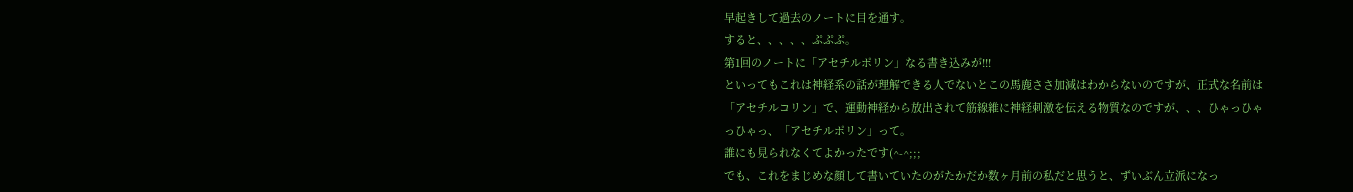早起きして過去のノートに目を通す。
すると、、、、、ぷぷぷ。
第1回のノートに「アセチルポリン」なる書き込みが!!!
といってもこれは神経系の話が理解できる人でないとこの馬鹿ささ加減はわからないのですが、正式な名前は「アセチルコリン」で、運動神経から放出されて筋線維に神経刺激を伝える物質なのですが、、、ひゃっひゃっひゃっ、「アセチルポリン」って。
誰にも見られなくてよかったです(^-^;;;
でも、これをまじめな顔して書いていたのがたかだか数ヶ月前の私だと思うと、ずいぶん立派になっ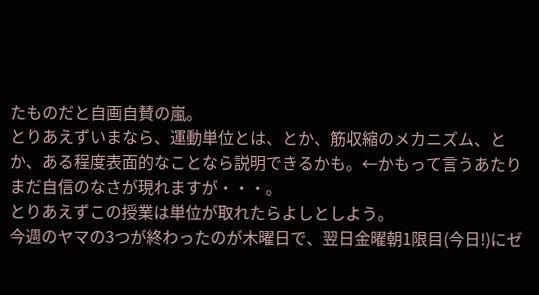たものだと自画自賛の嵐。
とりあえずいまなら、運動単位とは、とか、筋収縮のメカニズム、とか、ある程度表面的なことなら説明できるかも。←かもって言うあたりまだ自信のなさが現れますが・・・。
とりあえずこの授業は単位が取れたらよしとしよう。
今週のヤマの3つが終わったのが木曜日で、翌日金曜朝1限目(今日!)にゼ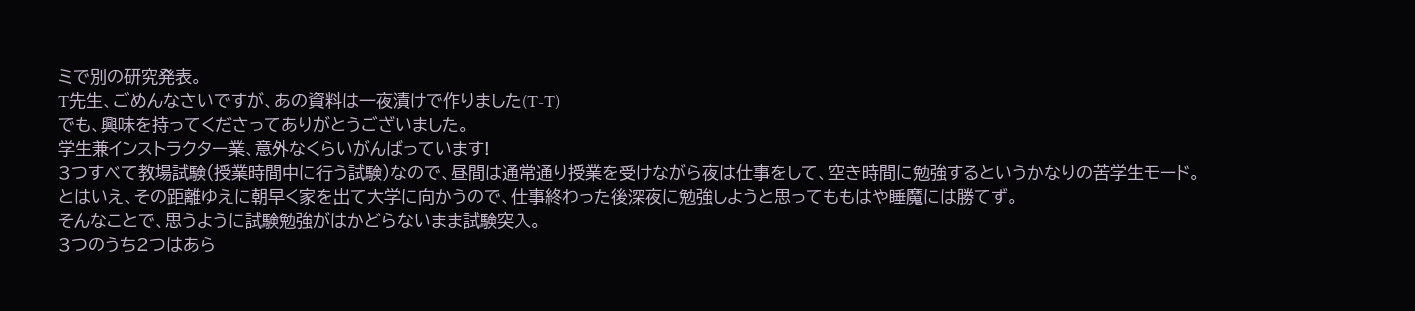ミで別の研究発表。
T先生、ごめんなさいですが、あの資料は一夜漬けで作りました(T-T)
でも、興味を持ってくださってありがとうございました。
学生兼インストラクター業、意外なくらいがんばっています!
3つすべて教場試験(授業時間中に行う試験)なので、昼間は通常通り授業を受けながら夜は仕事をして、空き時間に勉強するというかなりの苦学生モード。
とはいえ、その距離ゆえに朝早く家を出て大学に向かうので、仕事終わった後深夜に勉強しようと思ってももはや睡魔には勝てず。
そんなことで、思うように試験勉強がはかどらないまま試験突入。
3つのうち2つはあら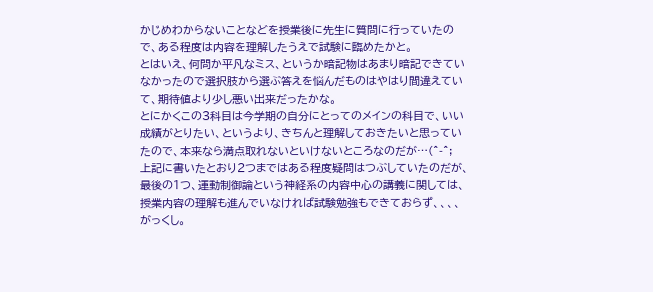かじめわからないことなどを授業後に先生に質問に行っていたので、ある程度は内容を理解したうえで試験に臨めたかと。
とはいえ、何問か平凡なミス、というか暗記物はあまり暗記できていなかったので選択肢から選ぶ答えを悩んだものはやはり間違えていて、期待値より少し悪い出来だったかな。
とにかくこの3科目は今学期の自分にとってのメインの科目で、いい成績がとりたい、というより、きちんと理解しておきたいと思っていたので、本来なら満点取れないといけないところなのだが…(^-^;
上記に書いたとおり2つまではある程度疑問はつぶしていたのだが、最後の1つ、運動制御論という神経系の内容中心の講義に関しては、授業内容の理解も進んでいなければ試験勉強もできておらず、、、、がっくし。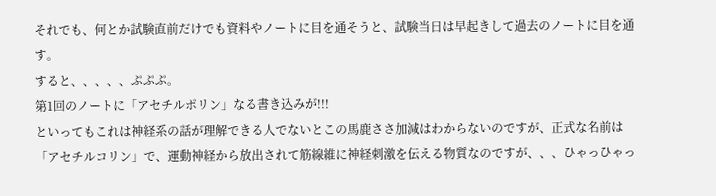それでも、何とか試験直前だけでも資料やノートに目を通そうと、試験当日は早起きして過去のノートに目を通す。
すると、、、、、ぷぷぷ。
第1回のノートに「アセチルポリン」なる書き込みが!!!
といってもこれは神経系の話が理解できる人でないとこの馬鹿ささ加減はわからないのですが、正式な名前は「アセチルコリン」で、運動神経から放出されて筋線維に神経刺激を伝える物質なのですが、、、ひゃっひゃっ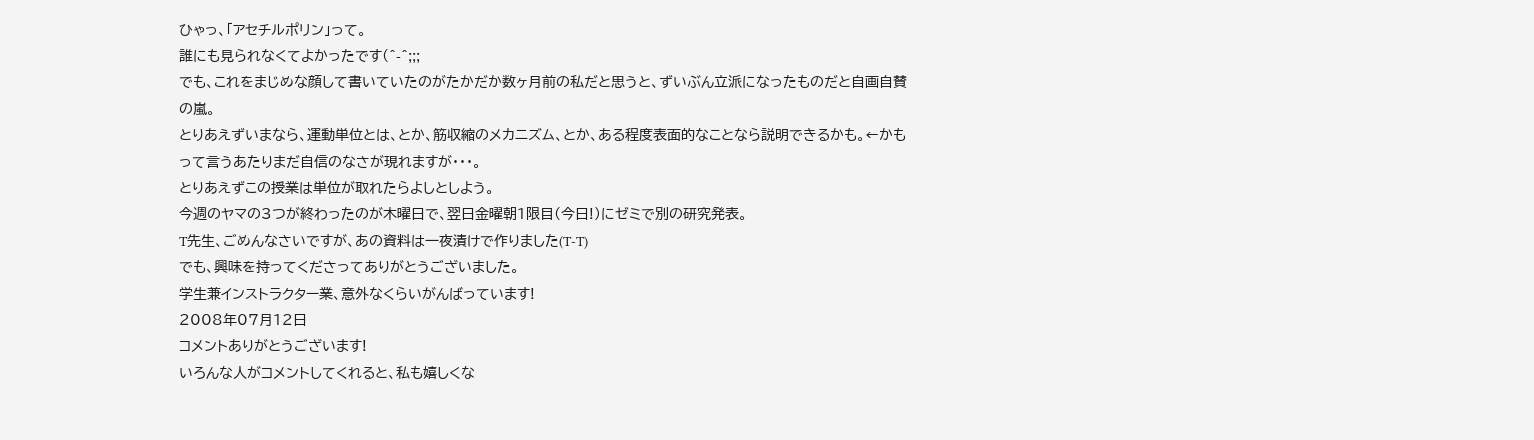ひゃっ、「アセチルポリン」って。
誰にも見られなくてよかったです(^-^;;;
でも、これをまじめな顔して書いていたのがたかだか数ヶ月前の私だと思うと、ずいぶん立派になったものだと自画自賛の嵐。
とりあえずいまなら、運動単位とは、とか、筋収縮のメカニズム、とか、ある程度表面的なことなら説明できるかも。←かもって言うあたりまだ自信のなさが現れますが・・・。
とりあえずこの授業は単位が取れたらよしとしよう。
今週のヤマの3つが終わったのが木曜日で、翌日金曜朝1限目(今日!)にゼミで別の研究発表。
T先生、ごめんなさいですが、あの資料は一夜漬けで作りました(T-T)
でも、興味を持ってくださってありがとうございました。
学生兼インストラクター業、意外なくらいがんばっています!
2008年07月12日
コメントありがとうございます!
いろんな人がコメントしてくれると、私も嬉しくな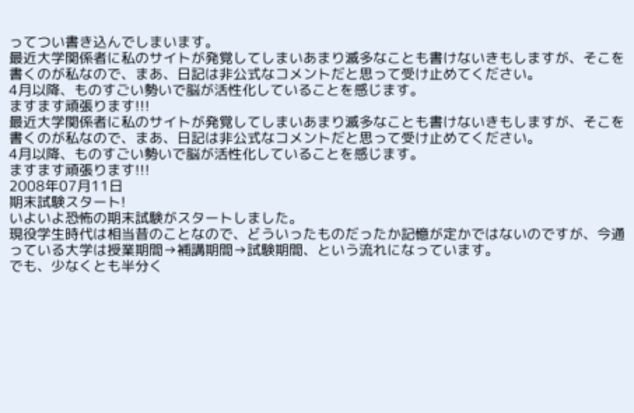ってつい書き込んでしまいます。
最近大学関係者に私のサイトが発覚してしまいあまり滅多なことも書けないきもしますが、そこを書くのが私なので、まあ、日記は非公式なコメントだと思って受け止めてください。
4月以降、ものすごい勢いで脳が活性化していることを感じます。
ますます頑張ります!!!
最近大学関係者に私のサイトが発覚してしまいあまり滅多なことも書けないきもしますが、そこを書くのが私なので、まあ、日記は非公式なコメントだと思って受け止めてください。
4月以降、ものすごい勢いで脳が活性化していることを感じます。
ますます頑張ります!!!
2008年07月11日
期末試験スタート!
いよいよ恐怖の期末試験がスタートしました。
現役学生時代は相当昔のことなので、どういったものだったか記憶が定かではないのですが、今通っている大学は授業期間→補講期間→試験期間、という流れになっています。
でも、少なくとも半分く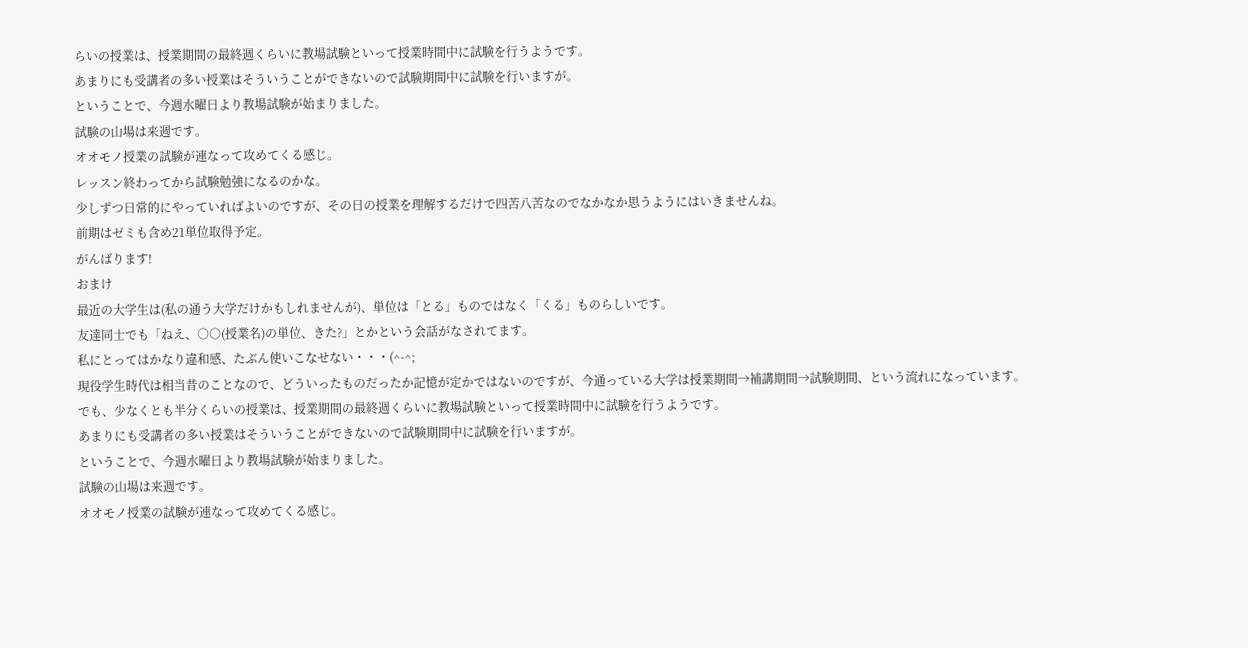らいの授業は、授業期間の最終週くらいに教場試験といって授業時間中に試験を行うようです。
あまりにも受講者の多い授業はそういうことができないので試験期間中に試験を行いますが。
ということで、今週水曜日より教場試験が始まりました。
試験の山場は来週です。
オオモノ授業の試験が連なって攻めてくる感じ。
レッスン終わってから試験勉強になるのかな。
少しずつ日常的にやっていればよいのですが、その日の授業を理解するだけで四苦八苦なのでなかなか思うようにはいきませんね。
前期はゼミも含め21単位取得予定。
がんばります!
おまけ
最近の大学生は(私の通う大学だけかもしれませんが)、単位は「とる」ものではなく「くる」ものらしいです。
友達同士でも「ねえ、○○(授業名)の単位、きた?」とかという会話がなされてます。
私にとってはかなり違和感、たぶん使いこなせない・・・(^-^;
現役学生時代は相当昔のことなので、どういったものだったか記憶が定かではないのですが、今通っている大学は授業期間→補講期間→試験期間、という流れになっています。
でも、少なくとも半分くらいの授業は、授業期間の最終週くらいに教場試験といって授業時間中に試験を行うようです。
あまりにも受講者の多い授業はそういうことができないので試験期間中に試験を行いますが。
ということで、今週水曜日より教場試験が始まりました。
試験の山場は来週です。
オオモノ授業の試験が連なって攻めてくる感じ。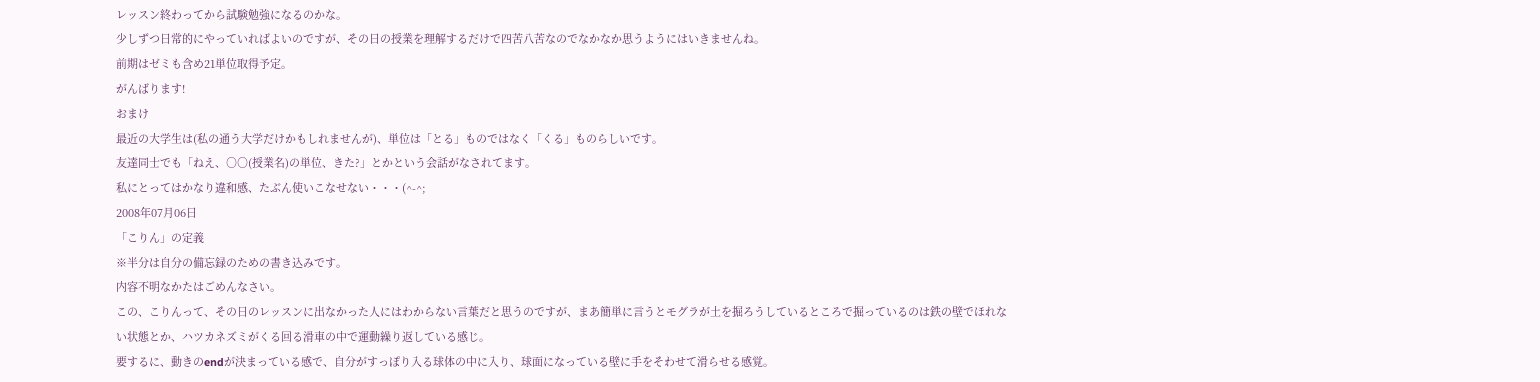レッスン終わってから試験勉強になるのかな。
少しずつ日常的にやっていればよいのですが、その日の授業を理解するだけで四苦八苦なのでなかなか思うようにはいきませんね。
前期はゼミも含め21単位取得予定。
がんばります!
おまけ
最近の大学生は(私の通う大学だけかもしれませんが)、単位は「とる」ものではなく「くる」ものらしいです。
友達同士でも「ねえ、○○(授業名)の単位、きた?」とかという会話がなされてます。
私にとってはかなり違和感、たぶん使いこなせない・・・(^-^;
2008年07月06日
「こりん」の定義
※半分は自分の備忘録のための書き込みです。
内容不明なかたはごめんなさい。
この、こりんって、その日のレッスンに出なかった人にはわからない言葉だと思うのですが、まあ簡単に言うとモグラが土を掘ろうしているところで掘っているのは鉄の壁でほれない状態とか、ハツカネズミがくる回る滑車の中で運動繰り返している感じ。
要するに、動きのendが決まっている感で、自分がすっぽり入る球体の中に入り、球面になっている壁に手をそわせて滑らせる感覚。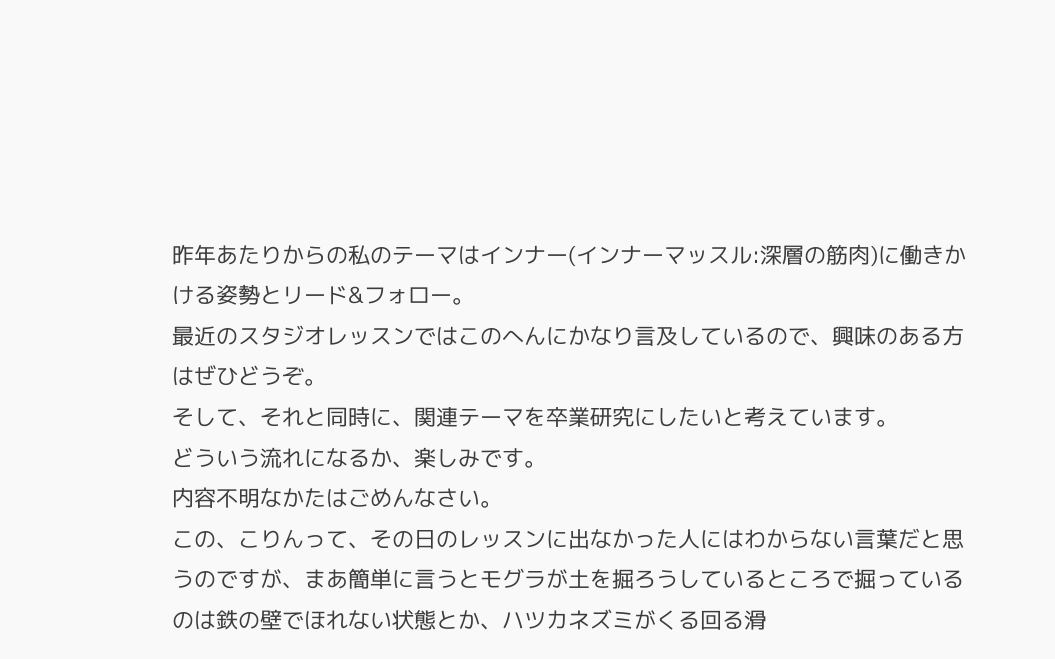昨年あたりからの私のテーマはインナー(インナーマッスル:深層の筋肉)に働きかける姿勢とリード&フォロー。
最近のスタジオレッスンではこのへんにかなり言及しているので、興味のある方はぜひどうぞ。
そして、それと同時に、関連テーマを卒業研究にしたいと考えています。
どういう流れになるか、楽しみです。
内容不明なかたはごめんなさい。
この、こりんって、その日のレッスンに出なかった人にはわからない言葉だと思うのですが、まあ簡単に言うとモグラが土を掘ろうしているところで掘っているのは鉄の壁でほれない状態とか、ハツカネズミがくる回る滑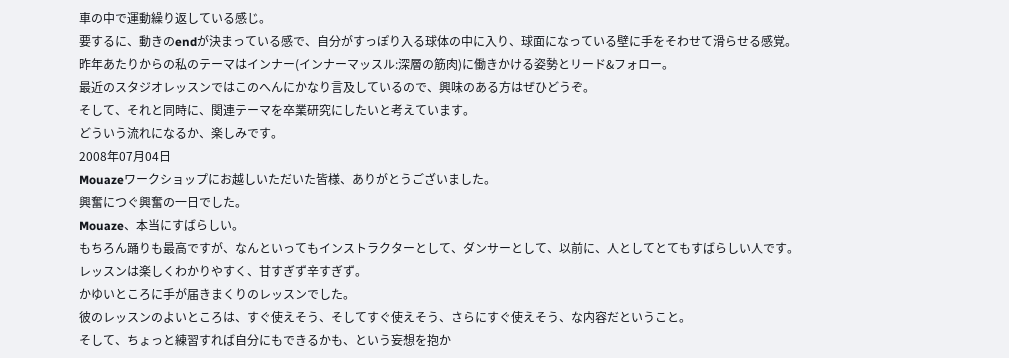車の中で運動繰り返している感じ。
要するに、動きのendが決まっている感で、自分がすっぽり入る球体の中に入り、球面になっている壁に手をそわせて滑らせる感覚。
昨年あたりからの私のテーマはインナー(インナーマッスル:深層の筋肉)に働きかける姿勢とリード&フォロー。
最近のスタジオレッスンではこのへんにかなり言及しているので、興味のある方はぜひどうぞ。
そして、それと同時に、関連テーマを卒業研究にしたいと考えています。
どういう流れになるか、楽しみです。
2008年07月04日
Mouazeワークショップにお越しいただいた皆様、ありがとうございました。
興奮につぐ興奮の一日でした。
Mouaze、本当にすばらしい。
もちろん踊りも最高ですが、なんといってもインストラクターとして、ダンサーとして、以前に、人としてとてもすばらしい人です。
レッスンは楽しくわかりやすく、甘すぎず辛すぎず。
かゆいところに手が届きまくりのレッスンでした。
彼のレッスンのよいところは、すぐ使えそう、そしてすぐ使えそう、さらにすぐ使えそう、な内容だということ。
そして、ちょっと練習すれば自分にもできるかも、という妄想を抱か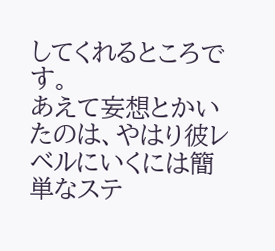してくれるところです。
あえて妄想とかいたのは、やはり彼レベルにいくには簡単なステ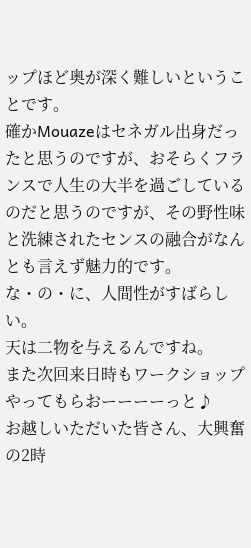ップほど奥が深く難しいということです。
確かMouazeはセネガル出身だったと思うのですが、おそらくフランスで人生の大半を過ごしているのだと思うのですが、その野性味と洗練されたセンスの融合がなんとも言えず魅力的です。
な・の・に、人間性がすばらしい。
天は二物を与えるんですね。
また次回来日時もワークショップやってもらおーーーーっと♪
お越しいただいた皆さん、大興奮の2時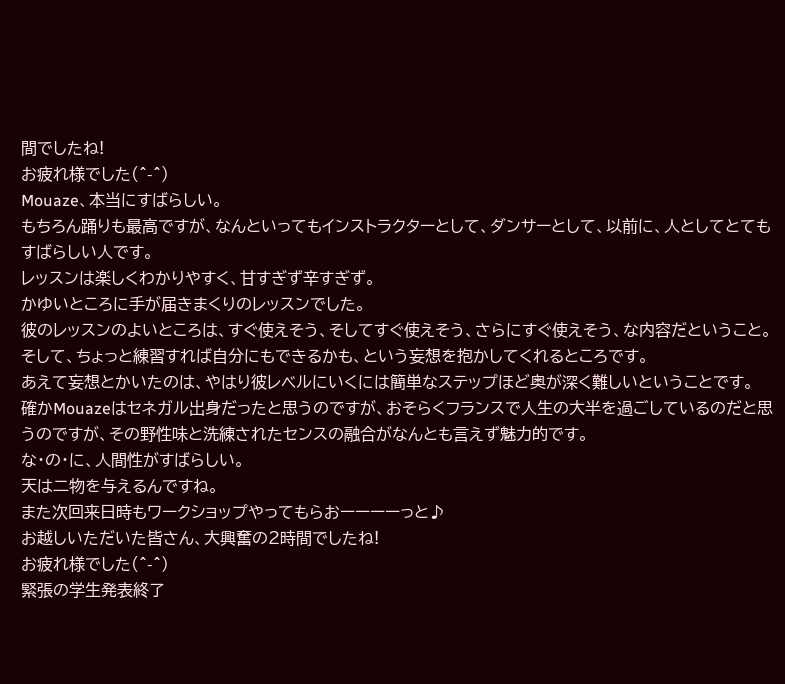間でしたね!
お疲れ様でした(^-^)
Mouaze、本当にすばらしい。
もちろん踊りも最高ですが、なんといってもインストラクターとして、ダンサーとして、以前に、人としてとてもすばらしい人です。
レッスンは楽しくわかりやすく、甘すぎず辛すぎず。
かゆいところに手が届きまくりのレッスンでした。
彼のレッスンのよいところは、すぐ使えそう、そしてすぐ使えそう、さらにすぐ使えそう、な内容だということ。
そして、ちょっと練習すれば自分にもできるかも、という妄想を抱かしてくれるところです。
あえて妄想とかいたのは、やはり彼レベルにいくには簡単なステップほど奥が深く難しいということです。
確かMouazeはセネガル出身だったと思うのですが、おそらくフランスで人生の大半を過ごしているのだと思うのですが、その野性味と洗練されたセンスの融合がなんとも言えず魅力的です。
な・の・に、人間性がすばらしい。
天は二物を与えるんですね。
また次回来日時もワークショップやってもらおーーーーっと♪
お越しいただいた皆さん、大興奮の2時間でしたね!
お疲れ様でした(^-^)
緊張の学生発表終了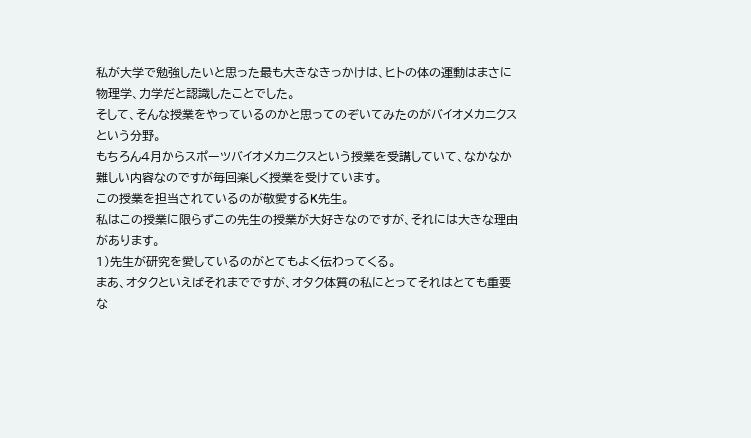私が大学で勉強したいと思った最も大きなきっかけは、ヒトの体の運動はまさに物理学、力学だと認識したことでした。
そして、そんな授業をやっているのかと思ってのぞいてみたのがバイオメカニクスという分野。
もちろん4月からスポーツバイオメカニクスという授業を受講していて、なかなか難しい内容なのですが毎回楽しく授業を受けています。
この授業を担当されているのが敬愛するK先生。
私はこの授業に限らずこの先生の授業が大好きなのですが、それには大きな理由があります。
1)先生が研究を愛しているのがとてもよく伝わってくる。
まあ、オタクといえばそれまでですが、オタク体質の私にとってそれはとても重要な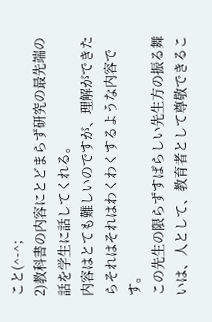こと(^-^;
2)教科書の内容にとどまらず研究の最先端の話を学生に話してくれる。
内容はとても難しいのですが、理解ができたらそれはそれはわくわくするような内容です。
この先生の限らずすばらしい先生方の振る舞いは、人として、教育者として尊敬できるこ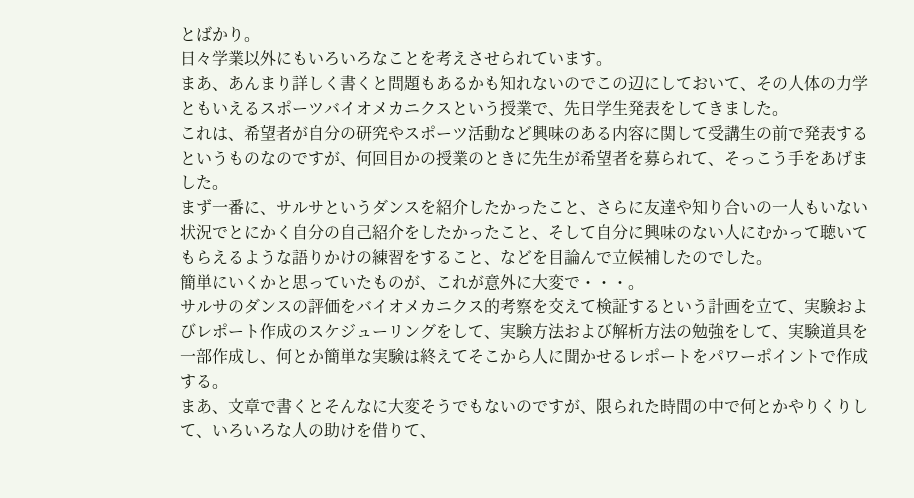とばかり。
日々学業以外にもいろいろなことを考えさせられています。
まあ、あんまり詳しく書くと問題もあるかも知れないのでこの辺にしておいて、その人体の力学ともいえるスポーツバイオメカニクスという授業で、先日学生発表をしてきました。
これは、希望者が自分の研究やスポーツ活動など興味のある内容に関して受講生の前で発表するというものなのですが、何回目かの授業のときに先生が希望者を募られて、そっこう手をあげました。
まず一番に、サルサというダンスを紹介したかったこと、さらに友達や知り合いの一人もいない状況でとにかく自分の自己紹介をしたかったこと、そして自分に興味のない人にむかって聴いてもらえるような語りかけの練習をすること、などを目論んで立候補したのでした。
簡単にいくかと思っていたものが、これが意外に大変で・・・。
サルサのダンスの評価をバイオメカニクス的考察を交えて検証するという計画を立て、実験およびレポート作成のスケジューリングをして、実験方法および解析方法の勉強をして、実験道具を一部作成し、何とか簡単な実験は終えてそこから人に聞かせるレポートをパワーポイントで作成する。
まあ、文章で書くとそんなに大変そうでもないのですが、限られた時間の中で何とかやりくりして、いろいろな人の助けを借りて、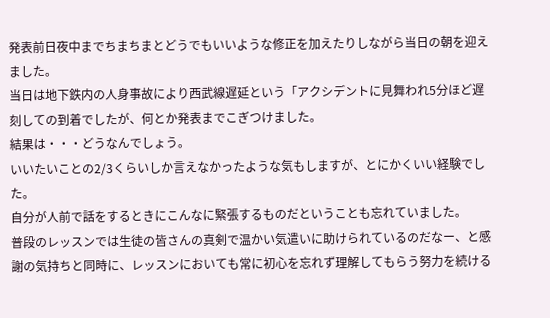発表前日夜中までちまちまとどうでもいいような修正を加えたりしながら当日の朝を迎えました。
当日は地下鉄内の人身事故により西武線遅延という「アクシデントに見舞われ5分ほど遅刻しての到着でしたが、何とか発表までこぎつけました。
結果は・・・どうなんでしょう。
いいたいことの2/3くらいしか言えなかったような気もしますが、とにかくいい経験でした。
自分が人前で話をするときにこんなに緊張するものだということも忘れていました。
普段のレッスンでは生徒の皆さんの真剣で温かい気遣いに助けられているのだなー、と感謝の気持ちと同時に、レッスンにおいても常に初心を忘れず理解してもらう努力を続ける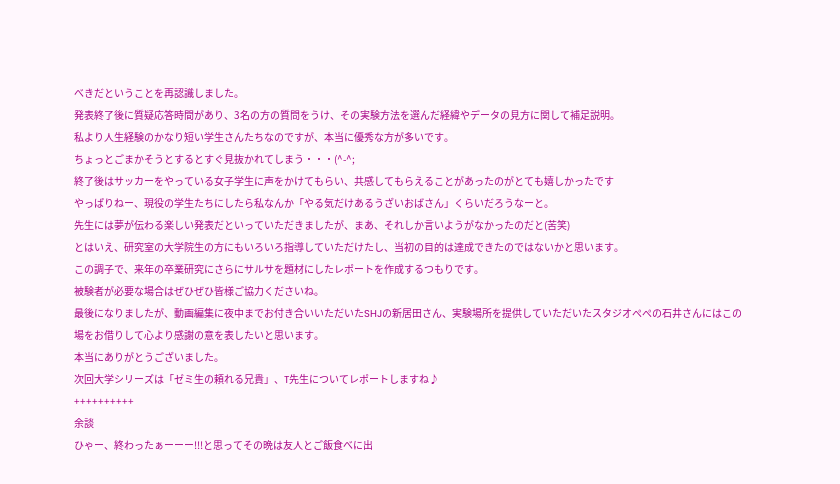べきだということを再認識しました。
発表終了後に質疑応答時間があり、3名の方の質問をうけ、その実験方法を選んだ経緯やデータの見方に関して補足説明。
私より人生経験のかなり短い学生さんたちなのですが、本当に優秀な方が多いです。
ちょっとごまかそうとするとすぐ見抜かれてしまう・・・(^-^;
終了後はサッカーをやっている女子学生に声をかけてもらい、共感してもらえることがあったのがとても嬉しかったです
やっぱりねー、現役の学生たちにしたら私なんか「やる気だけあるうざいおばさん」くらいだろうなーと。
先生には夢が伝わる楽しい発表だといっていただきましたが、まあ、それしか言いようがなかったのだと(苦笑)
とはいえ、研究室の大学院生の方にもいろいろ指導していただけたし、当初の目的は達成できたのではないかと思います。
この調子で、来年の卒業研究にさらにサルサを題材にしたレポートを作成するつもりです。
被験者が必要な場合はぜひぜひ皆様ご協力くださいね。
最後になりましたが、動画編集に夜中までお付き合いいただいたSHJの新居田さん、実験場所を提供していただいたスタジオぺぺの石井さんにはこの場をお借りして心より感謝の意を表したいと思います。
本当にありがとうございました。
次回大学シリーズは「ゼミ生の頼れる兄貴」、T先生についてレポートしますね♪
++++++++++
余談
ひゃー、終わったぁーーー!!!と思ってその晩は友人とご飯食べに出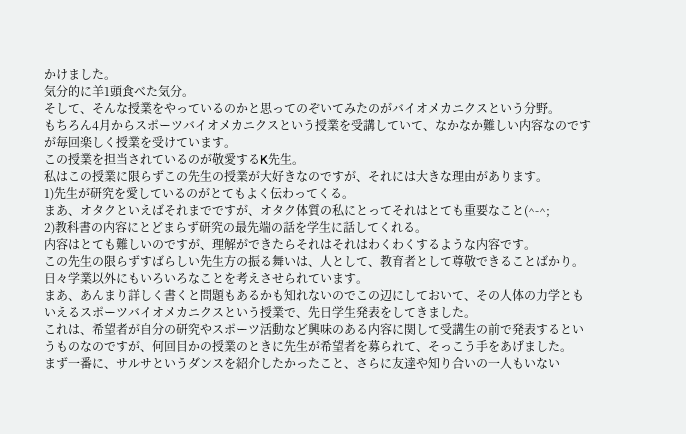かけました。
気分的に羊1頭食べた気分。
そして、そんな授業をやっているのかと思ってのぞいてみたのがバイオメカニクスという分野。
もちろん4月からスポーツバイオメカニクスという授業を受講していて、なかなか難しい内容なのですが毎回楽しく授業を受けています。
この授業を担当されているのが敬愛するK先生。
私はこの授業に限らずこの先生の授業が大好きなのですが、それには大きな理由があります。
1)先生が研究を愛しているのがとてもよく伝わってくる。
まあ、オタクといえばそれまでですが、オタク体質の私にとってそれはとても重要なこと(^-^;
2)教科書の内容にとどまらず研究の最先端の話を学生に話してくれる。
内容はとても難しいのですが、理解ができたらそれはそれはわくわくするような内容です。
この先生の限らずすばらしい先生方の振る舞いは、人として、教育者として尊敬できることばかり。
日々学業以外にもいろいろなことを考えさせられています。
まあ、あんまり詳しく書くと問題もあるかも知れないのでこの辺にしておいて、その人体の力学ともいえるスポーツバイオメカニクスという授業で、先日学生発表をしてきました。
これは、希望者が自分の研究やスポーツ活動など興味のある内容に関して受講生の前で発表するというものなのですが、何回目かの授業のときに先生が希望者を募られて、そっこう手をあげました。
まず一番に、サルサというダンスを紹介したかったこと、さらに友達や知り合いの一人もいない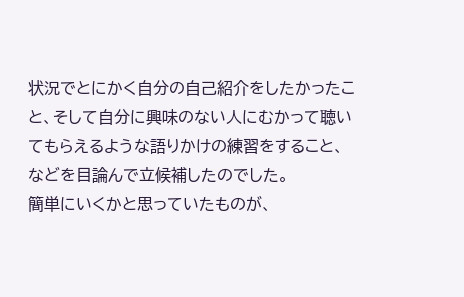状況でとにかく自分の自己紹介をしたかったこと、そして自分に興味のない人にむかって聴いてもらえるような語りかけの練習をすること、などを目論んで立候補したのでした。
簡単にいくかと思っていたものが、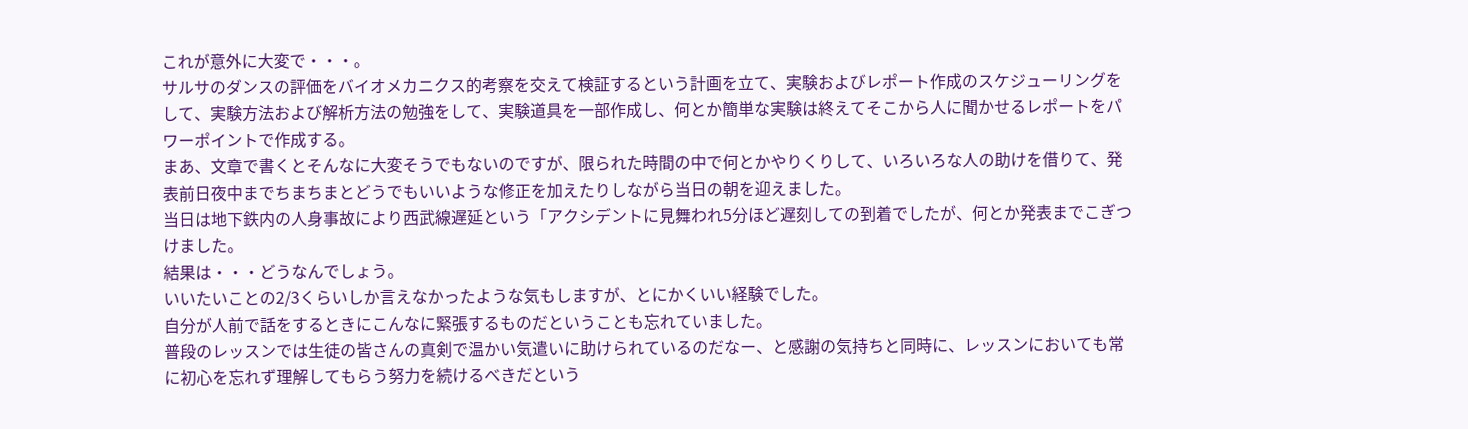これが意外に大変で・・・。
サルサのダンスの評価をバイオメカニクス的考察を交えて検証するという計画を立て、実験およびレポート作成のスケジューリングをして、実験方法および解析方法の勉強をして、実験道具を一部作成し、何とか簡単な実験は終えてそこから人に聞かせるレポートをパワーポイントで作成する。
まあ、文章で書くとそんなに大変そうでもないのですが、限られた時間の中で何とかやりくりして、いろいろな人の助けを借りて、発表前日夜中までちまちまとどうでもいいような修正を加えたりしながら当日の朝を迎えました。
当日は地下鉄内の人身事故により西武線遅延という「アクシデントに見舞われ5分ほど遅刻しての到着でしたが、何とか発表までこぎつけました。
結果は・・・どうなんでしょう。
いいたいことの2/3くらいしか言えなかったような気もしますが、とにかくいい経験でした。
自分が人前で話をするときにこんなに緊張するものだということも忘れていました。
普段のレッスンでは生徒の皆さんの真剣で温かい気遣いに助けられているのだなー、と感謝の気持ちと同時に、レッスンにおいても常に初心を忘れず理解してもらう努力を続けるべきだという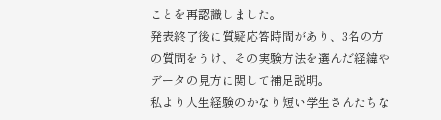ことを再認識しました。
発表終了後に質疑応答時間があり、3名の方の質問をうけ、その実験方法を選んだ経緯やデータの見方に関して補足説明。
私より人生経験のかなり短い学生さんたちな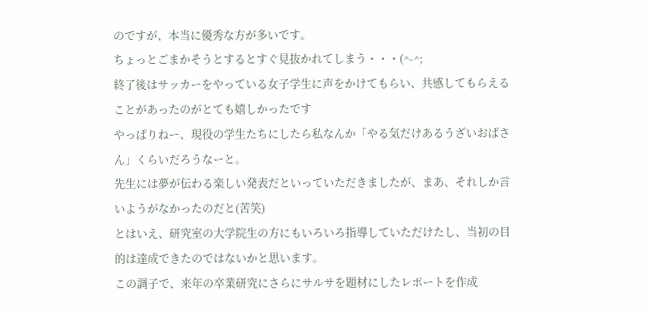のですが、本当に優秀な方が多いです。
ちょっとごまかそうとするとすぐ見抜かれてしまう・・・(^-^;
終了後はサッカーをやっている女子学生に声をかけてもらい、共感してもらえることがあったのがとても嬉しかったです
やっぱりねー、現役の学生たちにしたら私なんか「やる気だけあるうざいおばさん」くらいだろうなーと。
先生には夢が伝わる楽しい発表だといっていただきましたが、まあ、それしか言いようがなかったのだと(苦笑)
とはいえ、研究室の大学院生の方にもいろいろ指導していただけたし、当初の目的は達成できたのではないかと思います。
この調子で、来年の卒業研究にさらにサルサを題材にしたレポートを作成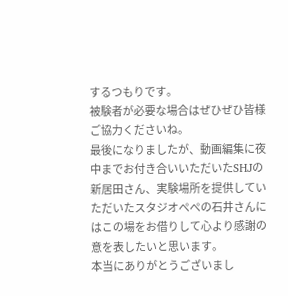するつもりです。
被験者が必要な場合はぜひぜひ皆様ご協力くださいね。
最後になりましたが、動画編集に夜中までお付き合いいただいたSHJの新居田さん、実験場所を提供していただいたスタジオぺぺの石井さんにはこの場をお借りして心より感謝の意を表したいと思います。
本当にありがとうございまし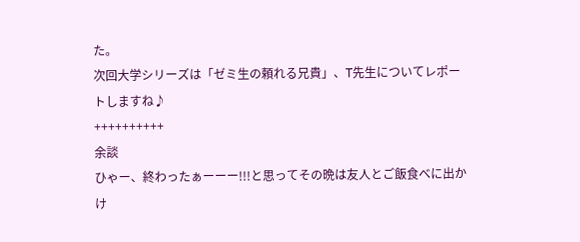た。
次回大学シリーズは「ゼミ生の頼れる兄貴」、T先生についてレポートしますね♪
++++++++++
余談
ひゃー、終わったぁーーー!!!と思ってその晩は友人とご飯食べに出かけ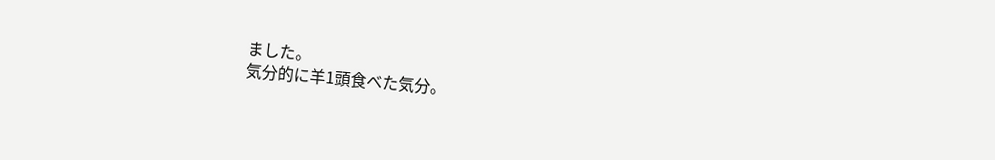ました。
気分的に羊1頭食べた気分。